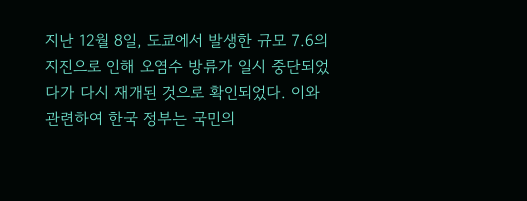지난 12월 8일, 도쿄에서 발생한 규모 7.6의 지진으로 인해 오염수 방류가 일시 중단되었다가 다시 재개된 것으로 확인되었다. 이와 관련하여 한국 정부는 국민의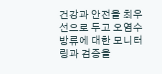건강과 안전을 최우선으로 두고 오염수 방류에 대한 모니터링과 검증을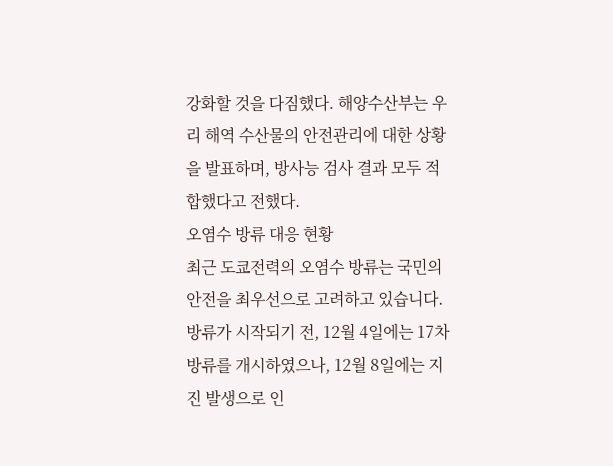강화할 것을 다짐했다. 해양수산부는 우리 해역 수산물의 안전관리에 대한 상황을 발표하며, 방사능 검사 결과 모두 적합했다고 전했다.
오염수 방류 대응 현황
최근 도쿄전력의 오염수 방류는 국민의 안전을 최우선으로 고려하고 있습니다. 방류가 시작되기 전, 12월 4일에는 17차 방류를 개시하였으나, 12월 8일에는 지진 발생으로 인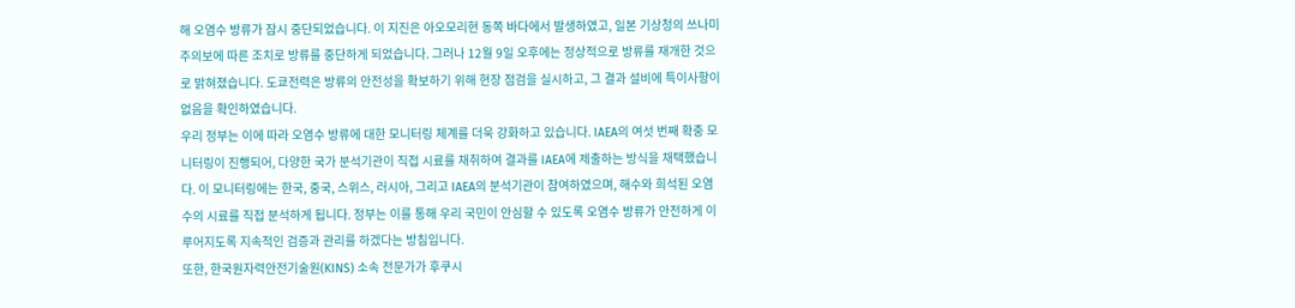해 오염수 방류가 잠시 중단되었습니다. 이 지진은 아오모리현 동쪽 바다에서 발생하였고, 일본 기상청의 쓰나미 주의보에 따른 조치로 방류를 중단하게 되었습니다. 그러나 12월 9일 오후에는 정상적으로 방류를 재개한 것으로 밝혀졌습니다. 도쿄전력은 방류의 안전성을 확보하기 위해 현장 점검을 실시하고, 그 결과 설비에 특이사항이 없음을 확인하였습니다.
우리 정부는 이에 따라 오염수 방류에 대한 모니터링 체계를 더욱 강화하고 있습니다. IAEA의 여섯 번째 확충 모니터링이 진행되어, 다양한 국가 분석기관이 직접 시료를 채취하여 결과를 IAEA에 제출하는 방식을 채택했습니다. 이 모니터링에는 한국, 중국, 스위스, 러시아, 그리고 IAEA의 분석기관이 참여하였으며, 해수와 희석된 오염수의 시료를 직접 분석하게 됩니다. 정부는 이를 통해 우리 국민이 안심할 수 있도록 오염수 방류가 안전하게 이루어지도록 지속적인 검증과 관리를 하겠다는 방침입니다.
또한, 한국원자력안전기술원(KINS) 소속 전문가가 후쿠시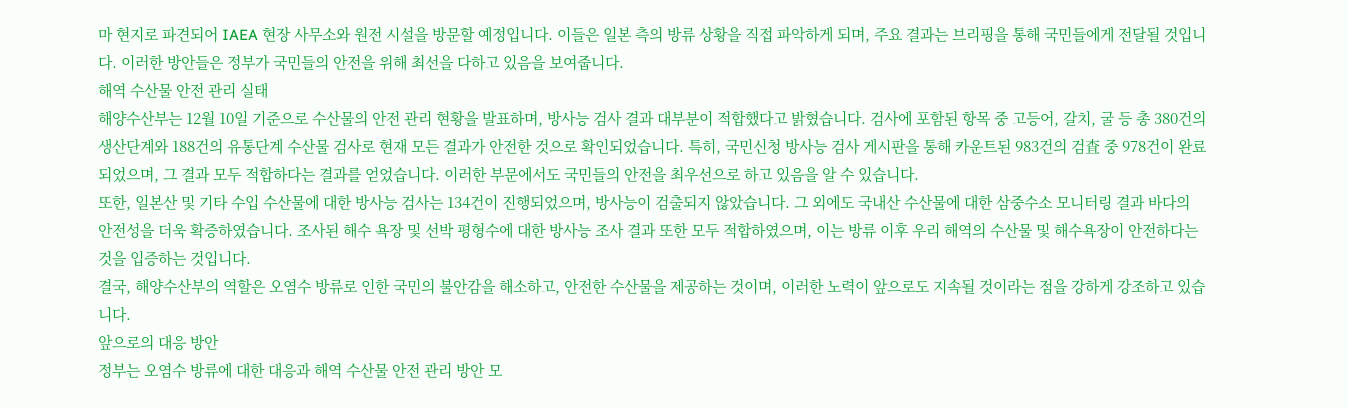마 현지로 파견되어 IAEA 현장 사무소와 원전 시설을 방문할 예정입니다. 이들은 일본 측의 방류 상황을 직접 파악하게 되며, 주요 결과는 브리핑을 통해 국민들에게 전달될 것입니다. 이러한 방안들은 정부가 국민들의 안전을 위해 최선을 다하고 있음을 보여줍니다.
해역 수산물 안전 관리 실태
해양수산부는 12월 10일 기준으로 수산물의 안전 관리 현황을 발표하며, 방사능 검사 결과 대부분이 적합했다고 밝혔습니다. 검사에 포함된 항목 중 고등어, 갈치, 굴 등 총 380건의 생산단계와 188건의 유통단계 수산물 검사로 현재 모든 결과가 안전한 것으로 확인되었습니다. 특히, 국민신청 방사능 검사 게시판을 통해 카운트된 983건의 검査 중 978건이 완료되었으며, 그 결과 모두 적합하다는 결과를 얻었습니다. 이러한 부문에서도 국민들의 안전을 최우선으로 하고 있음을 알 수 있습니다.
또한, 일본산 및 기타 수입 수산물에 대한 방사능 검사는 134건이 진행되었으며, 방사능이 검출되지 않았습니다. 그 외에도 국내산 수산물에 대한 삼중수소 모니터링 결과 바다의 안전성을 더욱 확증하였습니다. 조사된 해수 욕장 및 선박 평형수에 대한 방사능 조사 결과 또한 모두 적합하였으며, 이는 방류 이후 우리 해역의 수산물 및 해수욕장이 안전하다는 것을 입증하는 것입니다.
결국, 해양수산부의 역할은 오염수 방류로 인한 국민의 불안감을 해소하고, 안전한 수산물을 제공하는 것이며, 이러한 노력이 앞으로도 지속될 것이라는 점을 강하게 강조하고 있습니다.
앞으로의 대응 방안
정부는 오염수 방류에 대한 대응과 해역 수산물 안전 관리 방안 모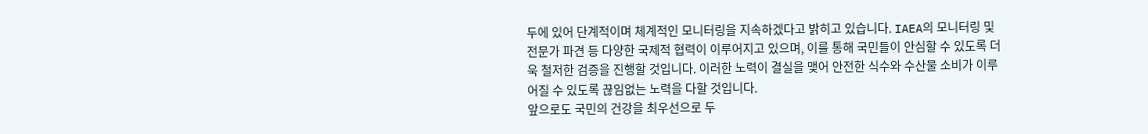두에 있어 단계적이며 체계적인 모니터링을 지속하겠다고 밝히고 있습니다. IAEA의 모니터링 및 전문가 파견 등 다양한 국제적 협력이 이루어지고 있으며, 이를 통해 국민들이 안심할 수 있도록 더욱 철저한 검증을 진행할 것입니다. 이러한 노력이 결실을 맺어 안전한 식수와 수산물 소비가 이루어질 수 있도록 끊임없는 노력을 다할 것입니다.
앞으로도 국민의 건강을 최우선으로 두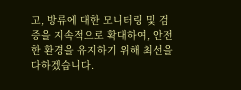고, 방류에 대한 모니터링 및 검증을 지속적으로 확대하여, 안전한 환경을 유지하기 위해 최선을 다하겠습니다.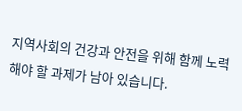지역사회의 건강과 안전을 위해 함께 노력해야 할 과제가 남아 있습니다.